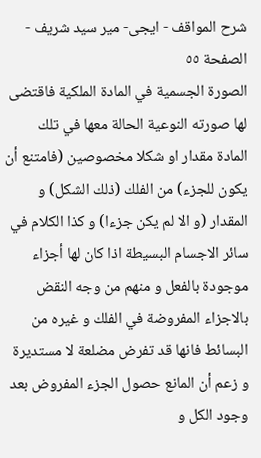شرح المواقف - ايجى- مير سيد شريف - الصفحة ٥٥
الصورة الجسمية في المادة الملكية فاقتضى لها صورته النوعية الحالة معها في تلك المادة مقدار او شكلا مخصوصين (فامتنع أن يكون للجزء) من الفلك (ذلك الشكل) و المقدار (و الا لم يكن جزءا) و كذا الكلام في سائر الاجسام البسيطة اذا كان لها أجزاء موجودة بالفعل و منهم من وجه النقض بالاجزاء المفروضة في الفلك و غيره من البسائط فانها قد تفرض مضلعة لا مستديرة و زعم أن المانع حصول الجزء المفروض بعد وجود الكل و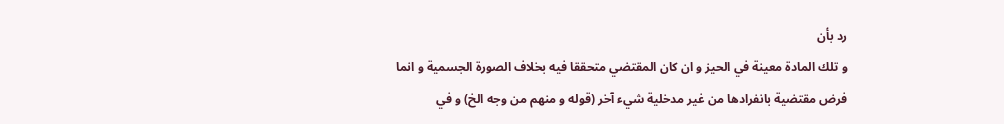رد بأن
و تلك المادة معينة في الحيز و ان كان المقتضي متحققا فيه بخلاف الصورة الجسمية و انما فرض مقتضية بانفرادها من غير مدخلية شيء آخر (قوله و منهم من وجه الخ) و في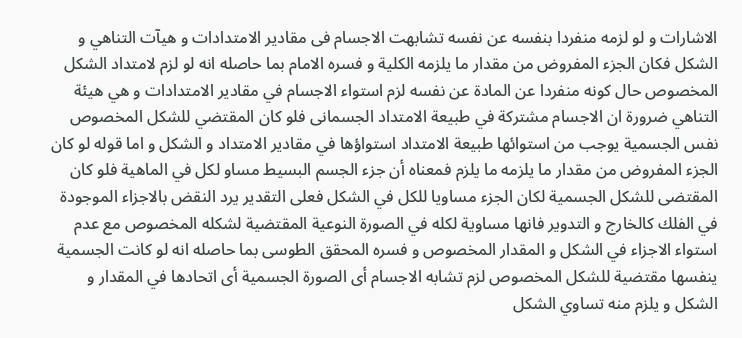الاشارات و لو لزمه منفردا بنفسه عن نفسه تشابهت الاجسام فى مقادير الامتدادات و هيآت التناهي و الشكل فكان الجزء المفروض من مقدار ما يلزمه الكلية و فسره الامام بما حاصله انه لو لزم لامتداد الشكل المخصوص حال كونه منفردا عن المادة عن نفسه لزم استواء الاجسام في مقادير الامتدادات و هي هيئة التناهي ضرورة ان الاجسام مشتركة في طبيعة الامتداد الجسمانى فلو كان المقتضي للشكل المخصوص نفس الجسمية يوجب من استوائها طبيعة الامتداد استواؤها في مقادير الامتداد و الشكل و اما قوله لو كان الجزء المفروض من مقدار ما يلزمه ما يلزم فمعناه أن جزء الجسم البسيط مساو لكل في الماهية فلو كان المقتضى للشكل الجسمية لكان الجزء مساويا للكل في الشكل فعلى التقدير يرد النقض بالاجزاء الموجودة في الفلك كالخارج و التدوير فانها مساوية لكله في الصورة النوعية المقتضية لشكله المخصوص مع عدم استواء الاجزاء في الشكل و المقدار المخصوص و فسره المحقق الطوسى بما حاصله انه لو كانت الجسمية ينفسها مقتضية للشكل المخصوص لزم تشابه الاجسام أى الصورة الجسمية أى اتحادها في المقدار و الشكل و يلزم منه تساوي الشكل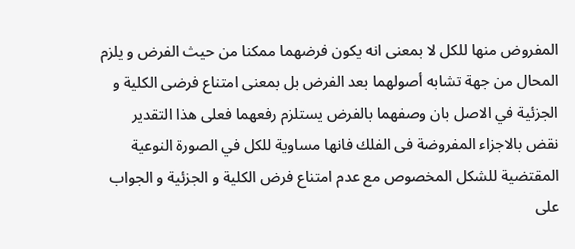المفروض منها للكل لا بمعنى انه يكون فرضهما ممكنا من حيث الفرض و يلزم المحال من جهة تشابه أصولهما بعد الفرض بل بمعنى امتناع فرضى الكلية و الجزئية في الاصل بان وصفهما بالفرض يستلزم رفعهما فعلى هذا التقدير نقض بالاجزاء المفروضة فى الفلك فانها مساوية للكل في الصورة النوعية المقتضية للشكل المخصوص مع عدم امتناع فرض الكلية و الجزئية و الجواب على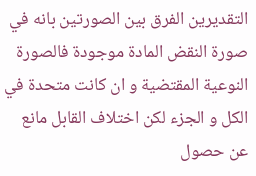التقديرين الفرق بين الصورتين بانه في صورة النقض المادة موجودة فالصورة النوعية المقتضية و ان كانت متحدة في الكل و الجزء لكن اختلاف القابل مانع عن حصول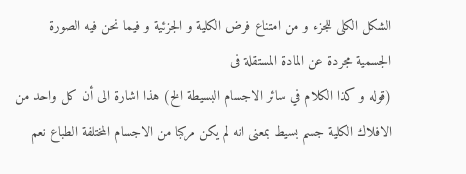الشكل الكلى للجزء و من امتناع فرض الكلية و الجزئية و فيما نحن فيه الصورة الجسمية مجردة عن المادة المستقلة فى
(قوله و كذا الكلام في سائر الاجسام البسيطة الخ) هذا اشارة الى أن كل واحد من الافلاك الكلية جسم بسيط بمعنى انه لم يكن مركبا من الاجسام المختلفة الطباع نعم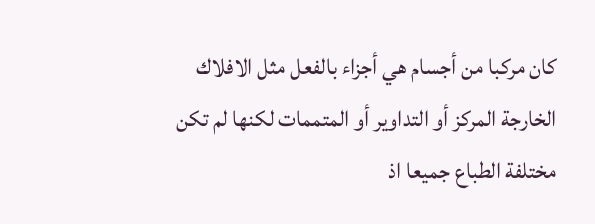كان مركبا من أجسام هي أجزاء بالفعل مثل الافلاك الخارجة المركز أو التداوير أو المتممات لكنها لم تكن مختلفة الطباع جميعا اذ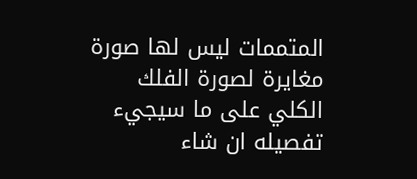المتممات ليس لها صورة مغايرة لصورة الفلك الكلي على ما سيجيء تفصيله ان شاء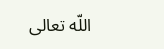اللّه تعالى